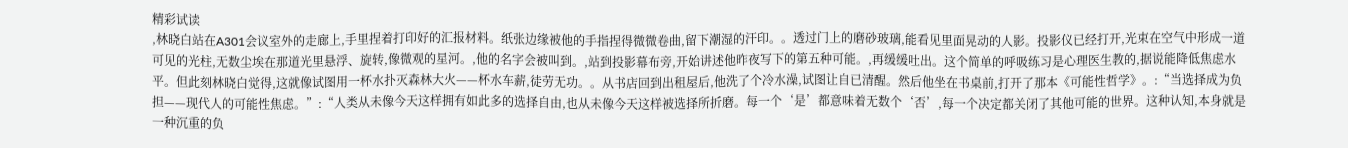精彩试读
,林晓白站在A301会议室外的走廊上,手里捏着打印好的汇报材料。纸张边缘被他的手指捏得微微卷曲,留下潮湿的汗印。。透过门上的磨砂玻璃,能看见里面晃动的人影。投影仪已经打开,光束在空气中形成一道可见的光柱,无数尘埃在那道光里悬浮、旋转,像微观的星河。,他的名字会被叫到。,站到投影幕布旁,开始讲述他昨夜写下的第五种可能。,再缓缓吐出。这个简单的呼吸练习是心理医生教的,据说能降低焦虑水平。但此刻林晓白觉得,这就像试图用一杯水扑灭森林大火——杯水车薪,徒劳无功。。从书店回到出租屋后,他洗了个冷水澡,试图让自已清醒。然后他坐在书桌前,打开了那本《可能性哲学》。:“当选择成为负担——现代人的可能性焦虑。”:“人类从未像今天这样拥有如此多的选择自由,也从未像今天这样被选择所折磨。每一个‘是’都意味着无数个‘否’,每一个决定都关闭了其他可能的世界。这种认知,本身就是一种沉重的负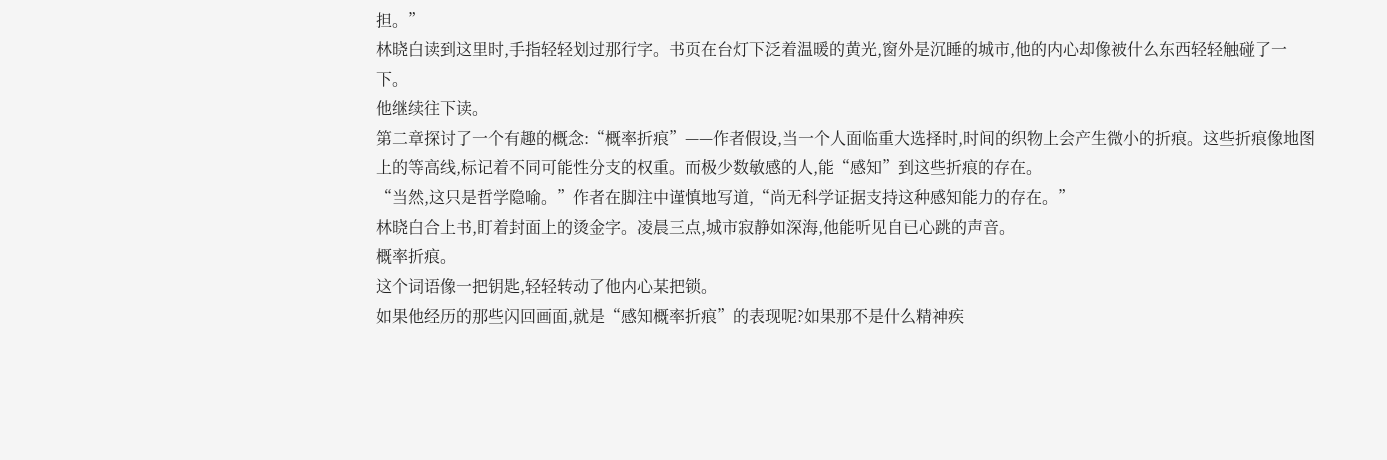担。”
林晓白读到这里时,手指轻轻划过那行字。书页在台灯下泛着温暖的黄光,窗外是沉睡的城市,他的内心却像被什么东西轻轻触碰了一下。
他继续往下读。
第二章探讨了一个有趣的概念:“概率折痕”——作者假设,当一个人面临重大选择时,时间的织物上会产生微小的折痕。这些折痕像地图上的等高线,标记着不同可能性分支的权重。而极少数敏感的人,能“感知”到这些折痕的存在。
“当然,这只是哲学隐喻。”作者在脚注中谨慎地写道,“尚无科学证据支持这种感知能力的存在。”
林晓白合上书,盯着封面上的烫金字。凌晨三点,城市寂静如深海,他能听见自已心跳的声音。
概率折痕。
这个词语像一把钥匙,轻轻转动了他内心某把锁。
如果他经历的那些闪回画面,就是“感知概率折痕”的表现呢?如果那不是什么精神疾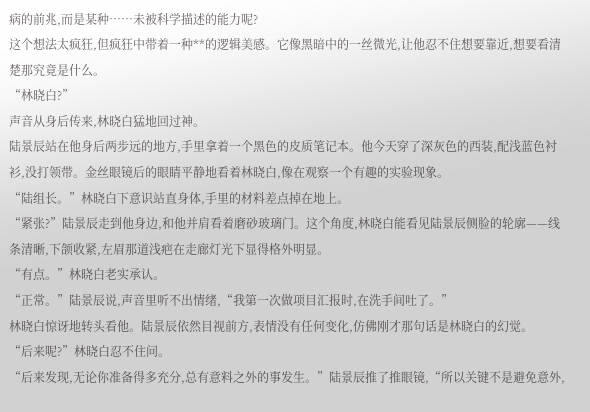病的前兆,而是某种……未被科学描述的能力呢?
这个想法太疯狂,但疯狂中带着一种**的逻辑美感。它像黑暗中的一丝微光,让他忍不住想要靠近,想要看清楚那究竟是什么。
“林晓白?”
声音从身后传来,林晓白猛地回过神。
陆景辰站在他身后两步远的地方,手里拿着一个黑色的皮质笔记本。他今天穿了深灰色的西装,配浅蓝色衬衫,没打领带。金丝眼镜后的眼睛平静地看着林晓白,像在观察一个有趣的实验现象。
“陆组长。”林晓白下意识站直身体,手里的材料差点掉在地上。
“紧张?”陆景辰走到他身边,和他并肩看着磨砂玻璃门。这个角度,林晓白能看见陆景辰侧脸的轮廓——线条清晰,下颌收紧,左眉那道浅疤在走廊灯光下显得格外明显。
“有点。”林晓白老实承认。
“正常。”陆景辰说,声音里听不出情绪,“我第一次做项目汇报时,在洗手间吐了。”
林晓白惊讶地转头看他。陆景辰依然目视前方,表情没有任何变化,仿佛刚才那句话是林晓白的幻觉。
“后来呢?”林晓白忍不住问。
“后来发现,无论你准备得多充分,总有意料之外的事发生。”陆景辰推了推眼镜,“所以关键不是避免意外,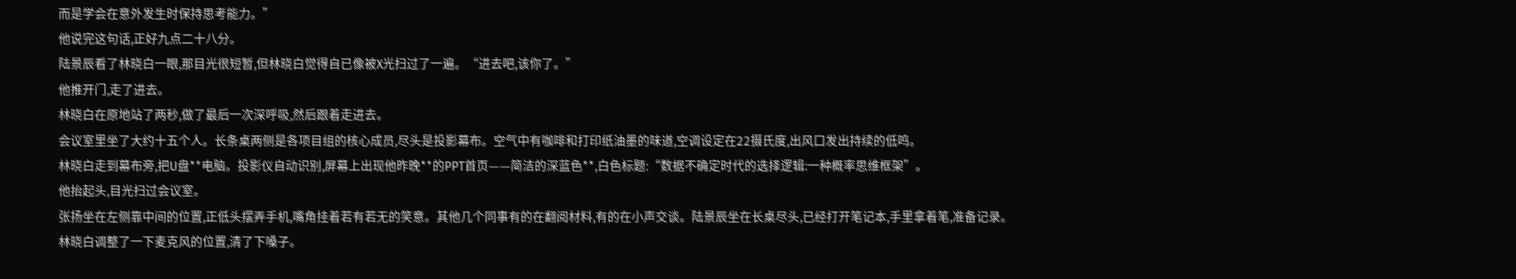而是学会在意外发生时保持思考能力。”
他说完这句话,正好九点二十八分。
陆景辰看了林晓白一眼,那目光很短暂,但林晓白觉得自已像被X光扫过了一遍。“进去吧,该你了。”
他推开门,走了进去。
林晓白在原地站了两秒,做了最后一次深呼吸,然后跟着走进去。
会议室里坐了大约十五个人。长条桌两侧是各项目组的核心成员,尽头是投影幕布。空气中有咖啡和打印纸油墨的味道,空调设定在22摄氏度,出风口发出持续的低鸣。
林晓白走到幕布旁,把U盘**电脑。投影仪自动识别,屏幕上出现他昨晚**的PPT首页——简洁的深蓝色**,白色标题:“数据不确定时代的选择逻辑:一种概率思维框架”。
他抬起头,目光扫过会议室。
张扬坐在左侧靠中间的位置,正低头摆弄手机,嘴角挂着若有若无的笑意。其他几个同事有的在翻阅材料,有的在小声交谈。陆景辰坐在长桌尽头,已经打开笔记本,手里拿着笔,准备记录。
林晓白调整了一下麦克风的位置,清了下嗓子。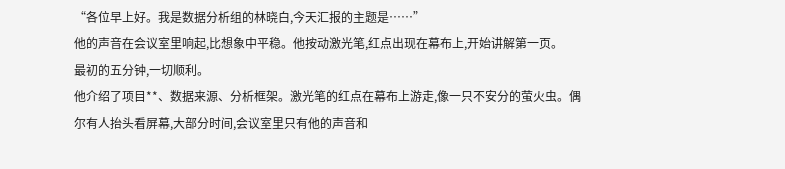“各位早上好。我是数据分析组的林晓白,今天汇报的主题是……”
他的声音在会议室里响起,比想象中平稳。他按动激光笔,红点出现在幕布上,开始讲解第一页。
最初的五分钟,一切顺利。
他介绍了项目**、数据来源、分析框架。激光笔的红点在幕布上游走,像一只不安分的萤火虫。偶尔有人抬头看屏幕,大部分时间,会议室里只有他的声音和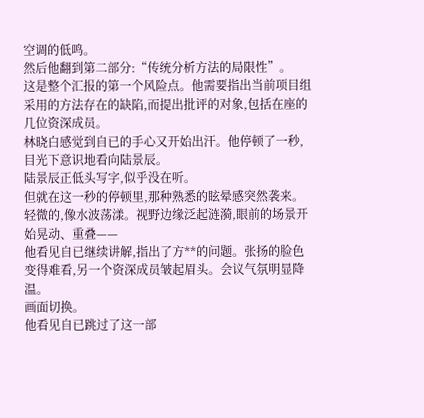空调的低鸣。
然后他翻到第二部分:“传统分析方法的局限性”。
这是整个汇报的第一个风险点。他需要指出当前项目组采用的方法存在的缺陷,而提出批评的对象,包括在座的几位资深成员。
林晓白感觉到自已的手心又开始出汗。他停顿了一秒,目光下意识地看向陆景辰。
陆景辰正低头写字,似乎没在听。
但就在这一秒的停顿里,那种熟悉的眩晕感突然袭来。
轻微的,像水波荡漾。视野边缘泛起涟漪,眼前的场景开始晃动、重叠——
他看见自已继续讲解,指出了方**的问题。张扬的脸色变得难看,另一个资深成员皱起眉头。会议气氛明显降温。
画面切换。
他看见自已跳过了这一部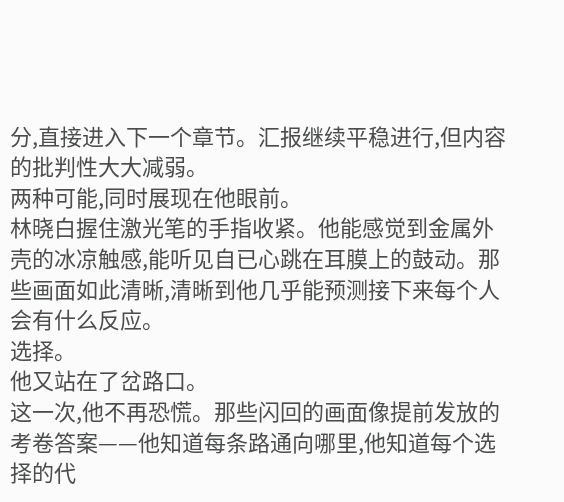分,直接进入下一个章节。汇报继续平稳进行,但内容的批判性大大减弱。
两种可能,同时展现在他眼前。
林晓白握住激光笔的手指收紧。他能感觉到金属外壳的冰凉触感,能听见自已心跳在耳膜上的鼓动。那些画面如此清晰,清晰到他几乎能预测接下来每个人会有什么反应。
选择。
他又站在了岔路口。
这一次,他不再恐慌。那些闪回的画面像提前发放的考卷答案——他知道每条路通向哪里,他知道每个选择的代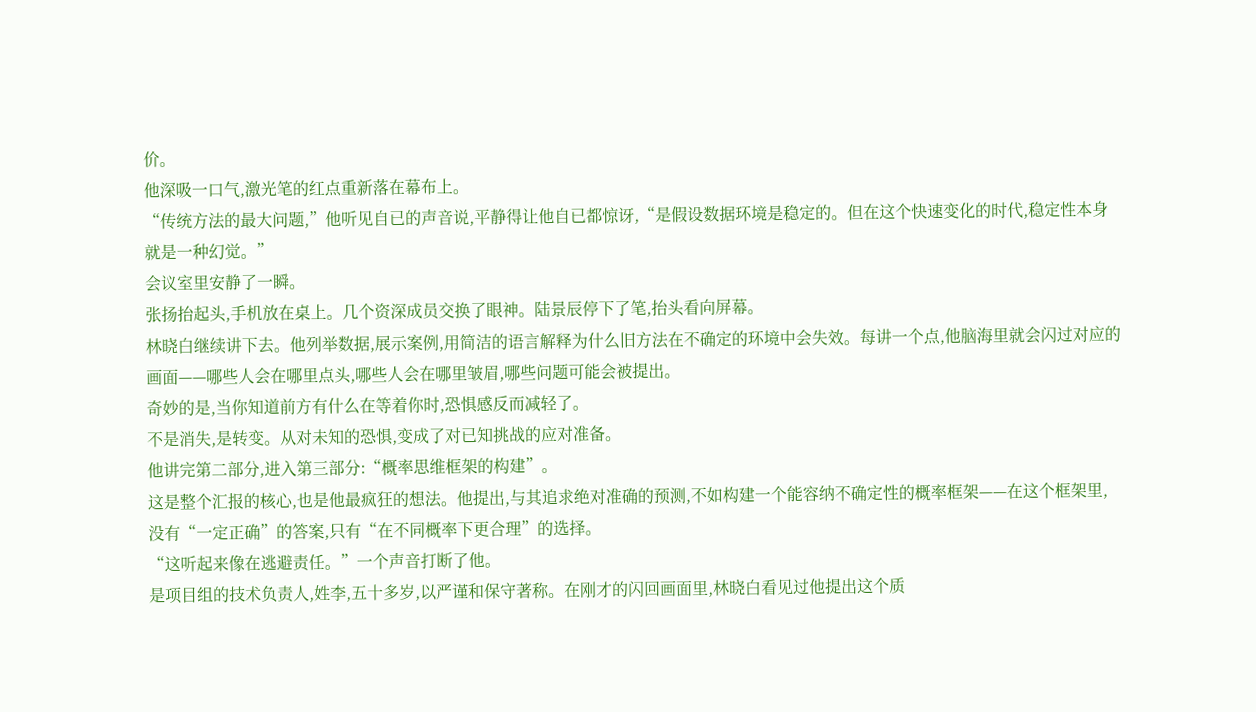价。
他深吸一口气,激光笔的红点重新落在幕布上。
“传统方法的最大问题,”他听见自已的声音说,平静得让他自已都惊讶,“是假设数据环境是稳定的。但在这个快速变化的时代,稳定性本身就是一种幻觉。”
会议室里安静了一瞬。
张扬抬起头,手机放在桌上。几个资深成员交换了眼神。陆景辰停下了笔,抬头看向屏幕。
林晓白继续讲下去。他列举数据,展示案例,用简洁的语言解释为什么旧方法在不确定的环境中会失效。每讲一个点,他脑海里就会闪过对应的画面——哪些人会在哪里点头,哪些人会在哪里皱眉,哪些问题可能会被提出。
奇妙的是,当你知道前方有什么在等着你时,恐惧感反而减轻了。
不是消失,是转变。从对未知的恐惧,变成了对已知挑战的应对准备。
他讲完第二部分,进入第三部分:“概率思维框架的构建”。
这是整个汇报的核心,也是他最疯狂的想法。他提出,与其追求绝对准确的预测,不如构建一个能容纳不确定性的概率框架——在这个框架里,没有“一定正确”的答案,只有“在不同概率下更合理”的选择。
“这听起来像在逃避责任。”一个声音打断了他。
是项目组的技术负责人,姓李,五十多岁,以严谨和保守著称。在刚才的闪回画面里,林晓白看见过他提出这个质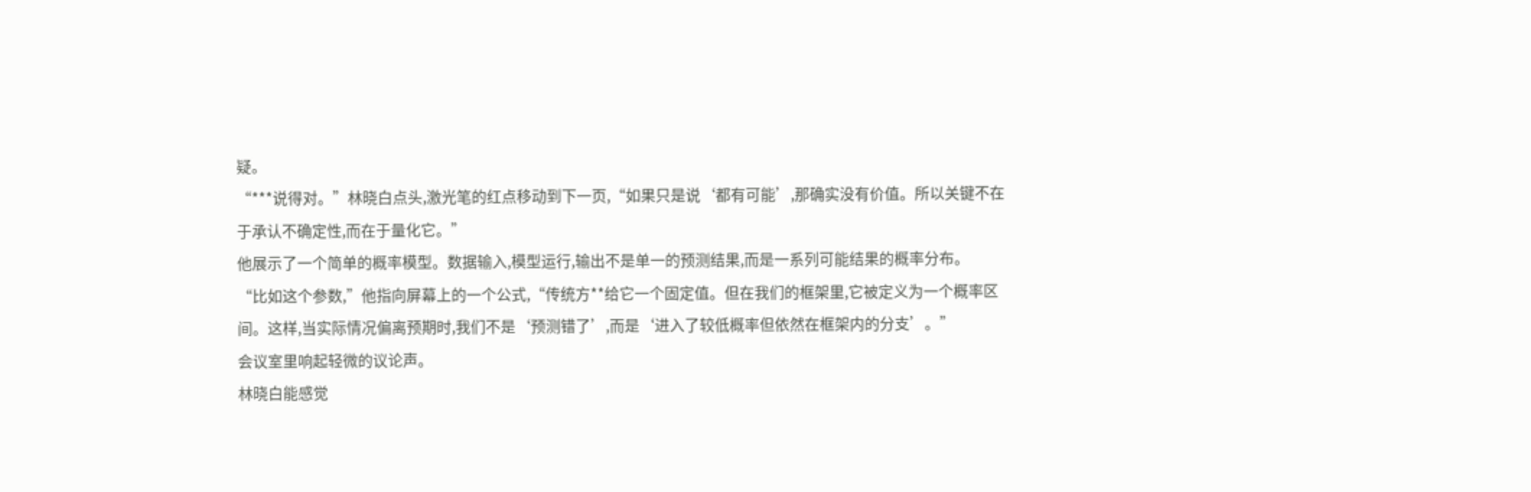疑。
“***说得对。”林晓白点头,激光笔的红点移动到下一页,“如果只是说‘都有可能’,那确实没有价值。所以关键不在于承认不确定性,而在于量化它。”
他展示了一个简单的概率模型。数据输入,模型运行,输出不是单一的预测结果,而是一系列可能结果的概率分布。
“比如这个参数,”他指向屏幕上的一个公式,“传统方**给它一个固定值。但在我们的框架里,它被定义为一个概率区间。这样,当实际情况偏离预期时,我们不是‘预测错了’,而是‘进入了较低概率但依然在框架内的分支’。”
会议室里响起轻微的议论声。
林晓白能感觉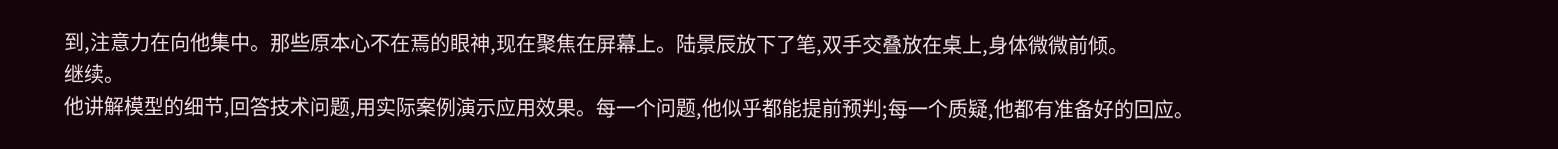到,注意力在向他集中。那些原本心不在焉的眼神,现在聚焦在屏幕上。陆景辰放下了笔,双手交叠放在桌上,身体微微前倾。
继续。
他讲解模型的细节,回答技术问题,用实际案例演示应用效果。每一个问题,他似乎都能提前预判;每一个质疑,他都有准备好的回应。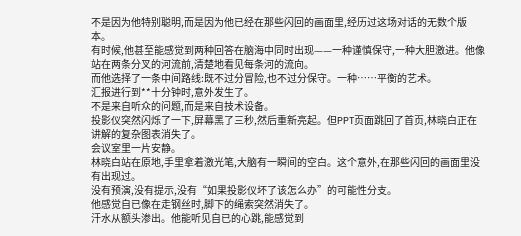不是因为他特别聪明,而是因为他已经在那些闪回的画面里,经历过这场对话的无数个版本。
有时候,他甚至能感觉到两种回答在脑海中同时出现——一种谨慎保守,一种大胆激进。他像站在两条分叉的河流前,清楚地看见每条河的流向。
而他选择了一条中间路线:既不过分冒险,也不过分保守。一种……平衡的艺术。
汇报进行到**十分钟时,意外发生了。
不是来自听众的问题,而是来自技术设备。
投影仪突然闪烁了一下,屏幕黑了三秒,然后重新亮起。但PPT页面跳回了首页,林晓白正在讲解的复杂图表消失了。
会议室里一片安静。
林晓白站在原地,手里拿着激光笔,大脑有一瞬间的空白。这个意外,在那些闪回的画面里没有出现过。
没有预演,没有提示,没有“如果投影仪坏了该怎么办”的可能性分支。
他感觉自已像在走钢丝时,脚下的绳索突然消失了。
汗水从额头渗出。他能听见自已的心跳,能感觉到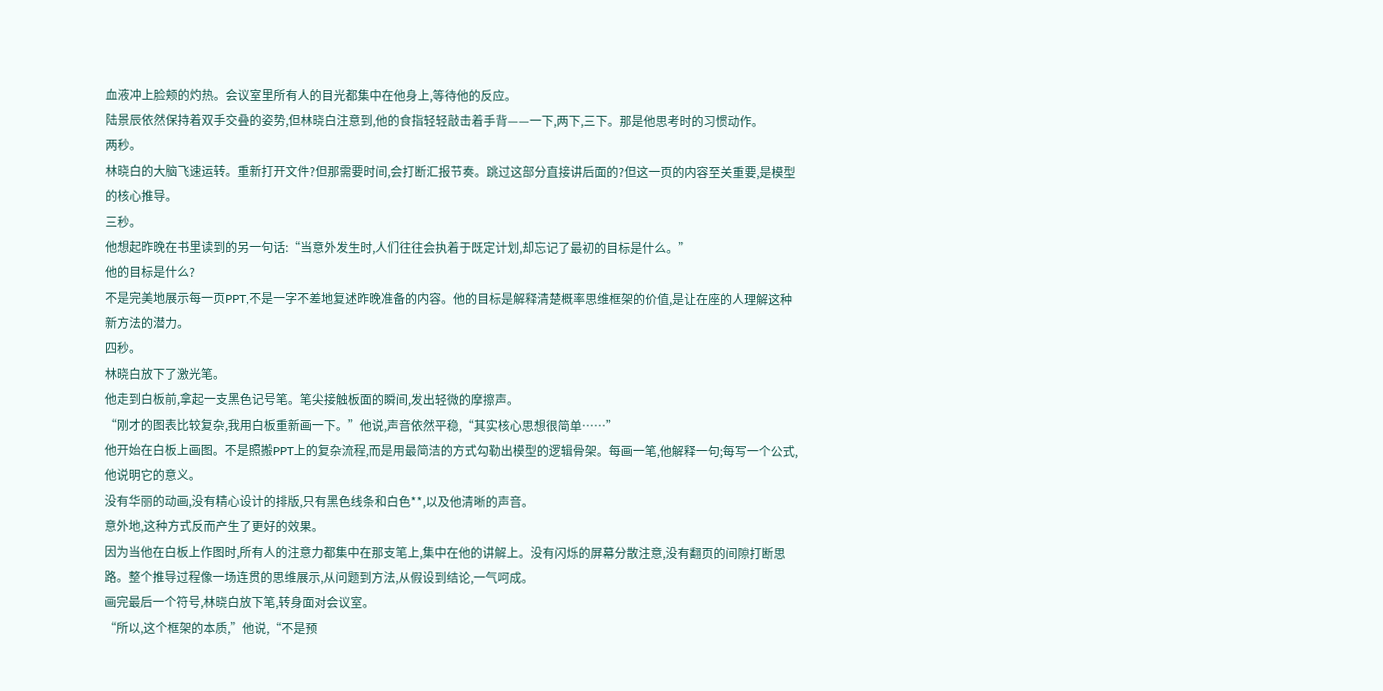血液冲上脸颊的灼热。会议室里所有人的目光都集中在他身上,等待他的反应。
陆景辰依然保持着双手交叠的姿势,但林晓白注意到,他的食指轻轻敲击着手背——一下,两下,三下。那是他思考时的习惯动作。
两秒。
林晓白的大脑飞速运转。重新打开文件?但那需要时间,会打断汇报节奏。跳过这部分直接讲后面的?但这一页的内容至关重要,是模型的核心推导。
三秒。
他想起昨晚在书里读到的另一句话:“当意外发生时,人们往往会执着于既定计划,却忘记了最初的目标是什么。”
他的目标是什么?
不是完美地展示每一页PPT,不是一字不差地复述昨晚准备的内容。他的目标是解释清楚概率思维框架的价值,是让在座的人理解这种新方法的潜力。
四秒。
林晓白放下了激光笔。
他走到白板前,拿起一支黑色记号笔。笔尖接触板面的瞬间,发出轻微的摩擦声。
“刚才的图表比较复杂,我用白板重新画一下。”他说,声音依然平稳,“其实核心思想很简单……”
他开始在白板上画图。不是照搬PPT上的复杂流程,而是用最简洁的方式勾勒出模型的逻辑骨架。每画一笔,他解释一句;每写一个公式,他说明它的意义。
没有华丽的动画,没有精心设计的排版,只有黑色线条和白色**,以及他清晰的声音。
意外地,这种方式反而产生了更好的效果。
因为当他在白板上作图时,所有人的注意力都集中在那支笔上,集中在他的讲解上。没有闪烁的屏幕分散注意,没有翻页的间隙打断思路。整个推导过程像一场连贯的思维展示,从问题到方法,从假设到结论,一气呵成。
画完最后一个符号,林晓白放下笔,转身面对会议室。
“所以,这个框架的本质,”他说,“不是预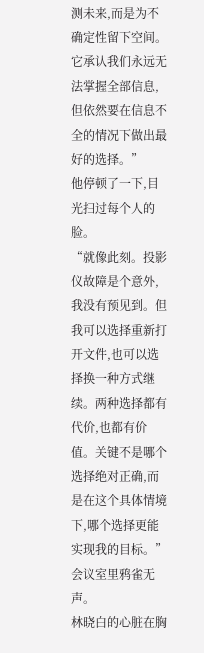测未来,而是为不确定性留下空间。它承认我们永远无法掌握全部信息,但依然要在信息不全的情况下做出最好的选择。”
他停顿了一下,目光扫过每个人的脸。
“就像此刻。投影仪故障是个意外,我没有预见到。但我可以选择重新打开文件,也可以选择换一种方式继续。两种选择都有代价,也都有价值。关键不是哪个选择绝对正确,而是在这个具体情境下,哪个选择更能实现我的目标。”
会议室里鸦雀无声。
林晓白的心脏在胸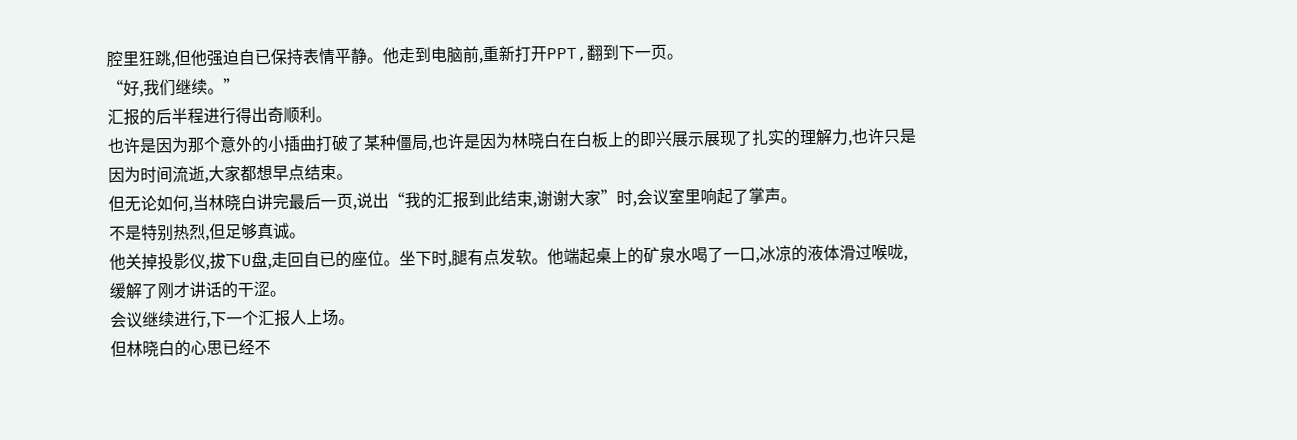腔里狂跳,但他强迫自已保持表情平静。他走到电脑前,重新打开PPT,翻到下一页。
“好,我们继续。”
汇报的后半程进行得出奇顺利。
也许是因为那个意外的小插曲打破了某种僵局,也许是因为林晓白在白板上的即兴展示展现了扎实的理解力,也许只是因为时间流逝,大家都想早点结束。
但无论如何,当林晓白讲完最后一页,说出“我的汇报到此结束,谢谢大家”时,会议室里响起了掌声。
不是特别热烈,但足够真诚。
他关掉投影仪,拔下U盘,走回自已的座位。坐下时,腿有点发软。他端起桌上的矿泉水喝了一口,冰凉的液体滑过喉咙,缓解了刚才讲话的干涩。
会议继续进行,下一个汇报人上场。
但林晓白的心思已经不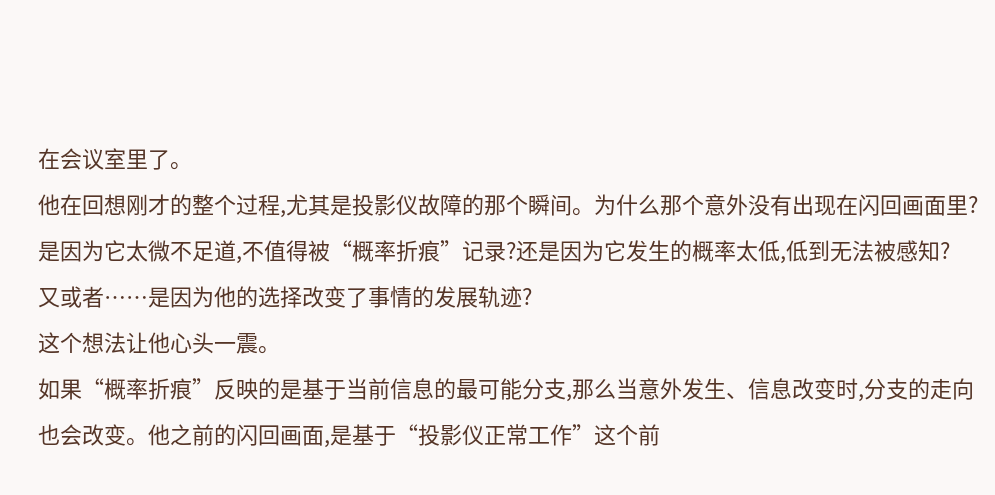在会议室里了。
他在回想刚才的整个过程,尤其是投影仪故障的那个瞬间。为什么那个意外没有出现在闪回画面里?是因为它太微不足道,不值得被“概率折痕”记录?还是因为它发生的概率太低,低到无法被感知?
又或者……是因为他的选择改变了事情的发展轨迹?
这个想法让他心头一震。
如果“概率折痕”反映的是基于当前信息的最可能分支,那么当意外发生、信息改变时,分支的走向也会改变。他之前的闪回画面,是基于“投影仪正常工作”这个前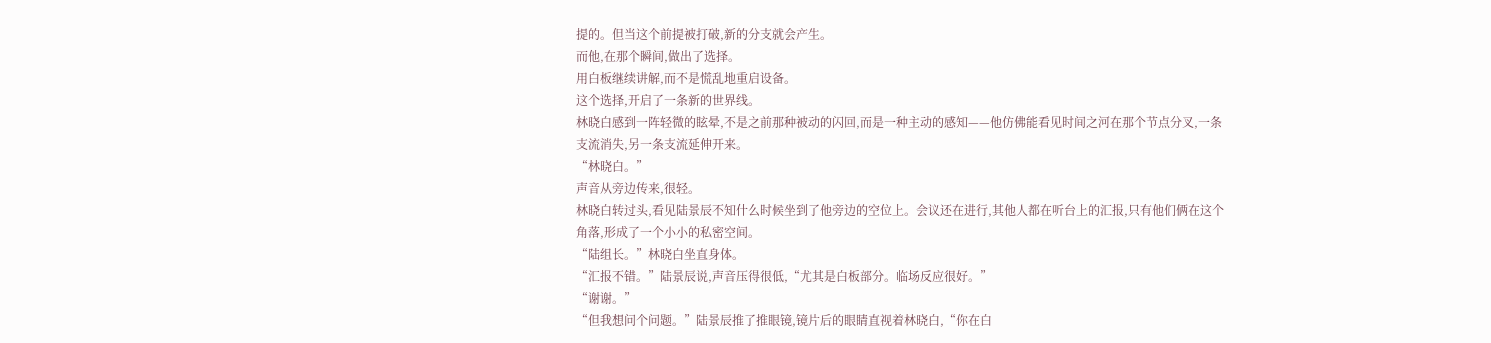提的。但当这个前提被打破,新的分支就会产生。
而他,在那个瞬间,做出了选择。
用白板继续讲解,而不是慌乱地重启设备。
这个选择,开启了一条新的世界线。
林晓白感到一阵轻微的眩晕,不是之前那种被动的闪回,而是一种主动的感知——他仿佛能看见时间之河在那个节点分叉,一条支流消失,另一条支流延伸开来。
“林晓白。”
声音从旁边传来,很轻。
林晓白转过头,看见陆景辰不知什么时候坐到了他旁边的空位上。会议还在进行,其他人都在听台上的汇报,只有他们俩在这个角落,形成了一个小小的私密空间。
“陆组长。”林晓白坐直身体。
“汇报不错。”陆景辰说,声音压得很低,“尤其是白板部分。临场反应很好。”
“谢谢。”
“但我想问个问题。”陆景辰推了推眼镜,镜片后的眼睛直视着林晓白,“你在白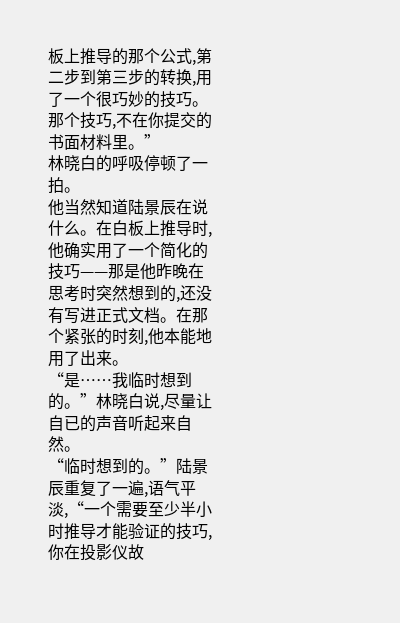板上推导的那个公式,第二步到第三步的转换,用了一个很巧妙的技巧。那个技巧,不在你提交的书面材料里。”
林晓白的呼吸停顿了一拍。
他当然知道陆景辰在说什么。在白板上推导时,他确实用了一个简化的技巧——那是他昨晚在思考时突然想到的,还没有写进正式文档。在那个紧张的时刻,他本能地用了出来。
“是……我临时想到的。”林晓白说,尽量让自已的声音听起来自然。
“临时想到的。”陆景辰重复了一遍,语气平淡,“一个需要至少半小时推导才能验证的技巧,你在投影仪故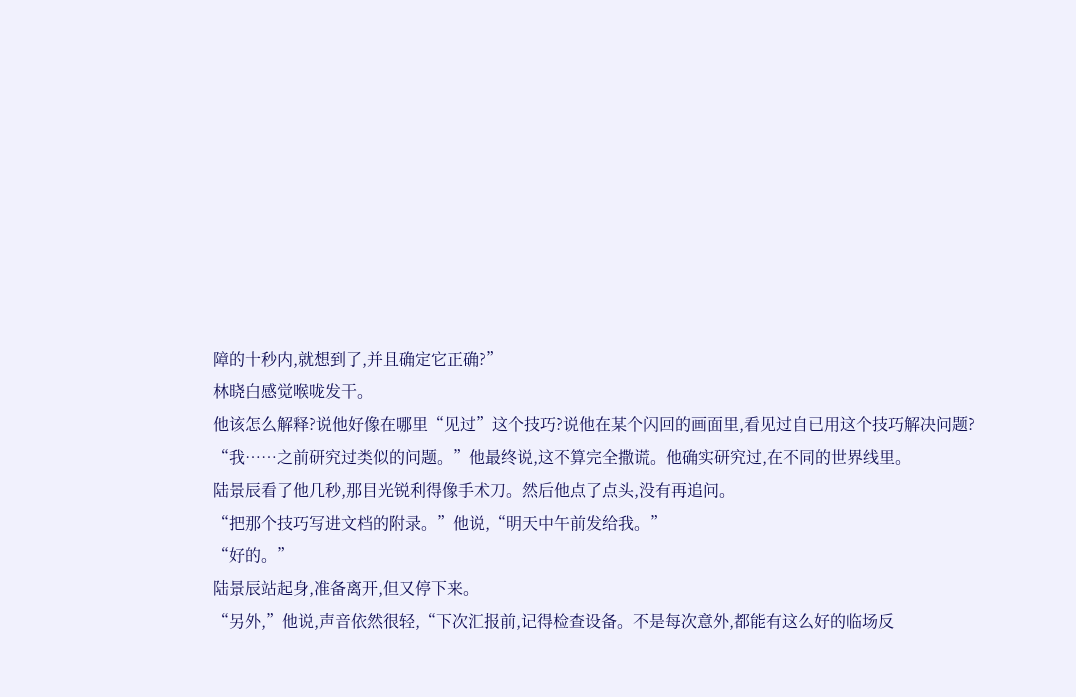障的十秒内,就想到了,并且确定它正确?”
林晓白感觉喉咙发干。
他该怎么解释?说他好像在哪里“见过”这个技巧?说他在某个闪回的画面里,看见过自已用这个技巧解决问题?
“我……之前研究过类似的问题。”他最终说,这不算完全撒谎。他确实研究过,在不同的世界线里。
陆景辰看了他几秒,那目光锐利得像手术刀。然后他点了点头,没有再追问。
“把那个技巧写进文档的附录。”他说,“明天中午前发给我。”
“好的。”
陆景辰站起身,准备离开,但又停下来。
“另外,”他说,声音依然很轻,“下次汇报前,记得检查设备。不是每次意外,都能有这么好的临场反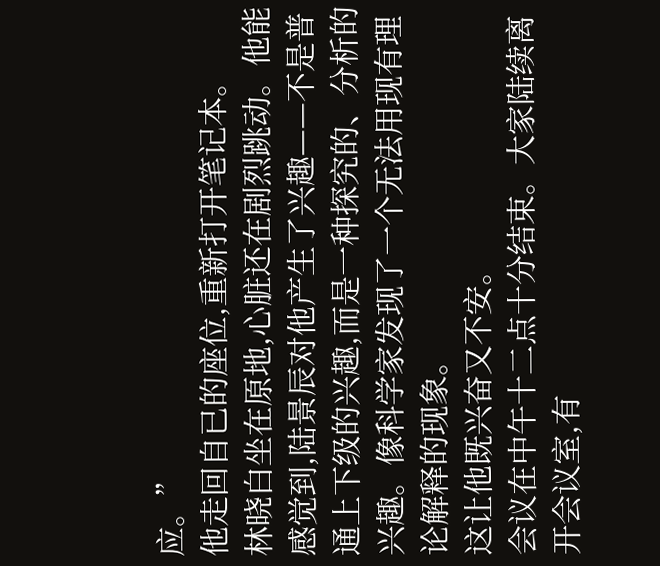应。”
他走回自已的座位,重新打开笔记本。
林晓白坐在原地,心脏还在剧烈跳动。他能感觉到,陆景辰对他产生了兴趣——不是普通上下级的兴趣,而是一种探究的、分析的兴趣。像科学家发现了一个无法用现有理论解释的现象。
这让他既兴奋又不安。
会议在中午十二点十分结束。大家陆续离开会议室,有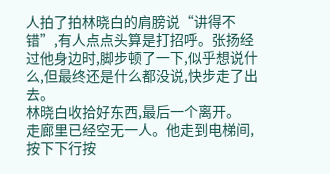人拍了拍林晓白的肩膀说“讲得不错”,有人点点头算是打招呼。张扬经过他身边时,脚步顿了一下,似乎想说什么,但最终还是什么都没说,快步走了出去。
林晓白收拾好东西,最后一个离开。
走廊里已经空无一人。他走到电梯间,按下下行按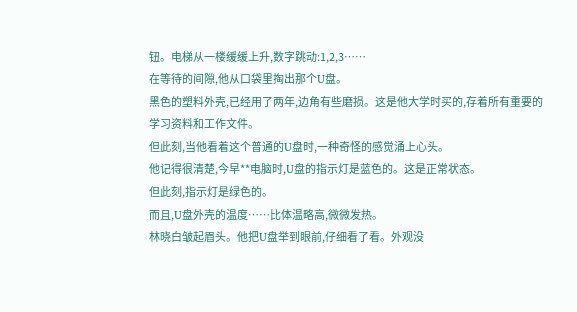钮。电梯从一楼缓缓上升,数字跳动:1,2,3……
在等待的间隙,他从口袋里掏出那个U盘。
黑色的塑料外壳,已经用了两年,边角有些磨损。这是他大学时买的,存着所有重要的学习资料和工作文件。
但此刻,当他看着这个普通的U盘时,一种奇怪的感觉涌上心头。
他记得很清楚,今早**电脑时,U盘的指示灯是蓝色的。这是正常状态。
但此刻,指示灯是绿色的。
而且,U盘外壳的温度……比体温略高,微微发热。
林晓白皱起眉头。他把U盘举到眼前,仔细看了看。外观没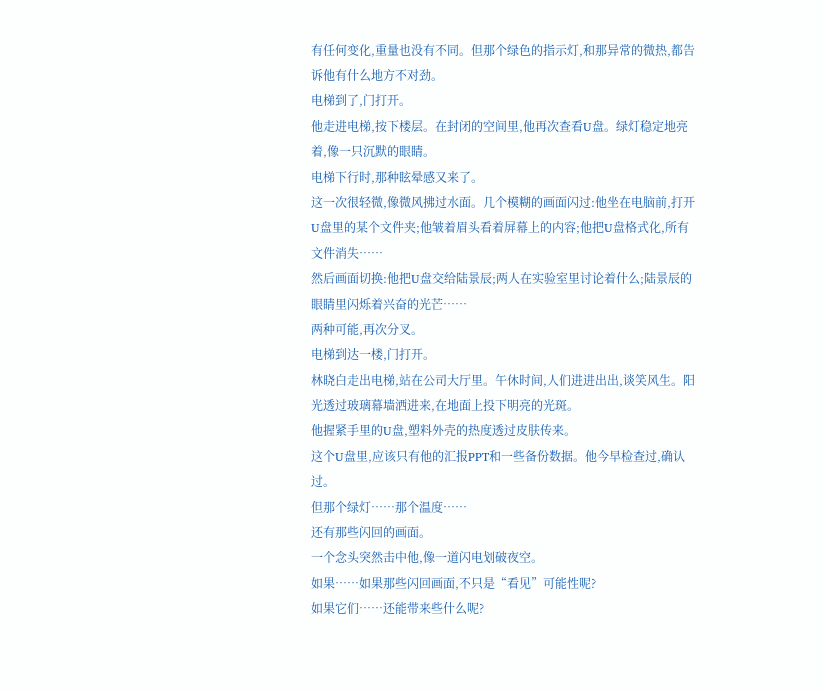有任何变化,重量也没有不同。但那个绿色的指示灯,和那异常的微热,都告诉他有什么地方不对劲。
电梯到了,门打开。
他走进电梯,按下楼层。在封闭的空间里,他再次查看U盘。绿灯稳定地亮着,像一只沉默的眼睛。
电梯下行时,那种眩晕感又来了。
这一次很轻微,像微风拂过水面。几个模糊的画面闪过:他坐在电脑前,打开U盘里的某个文件夹;他皱着眉头看着屏幕上的内容;他把U盘格式化,所有文件消失……
然后画面切换:他把U盘交给陆景辰;两人在实验室里讨论着什么;陆景辰的眼睛里闪烁着兴奋的光芒……
两种可能,再次分叉。
电梯到达一楼,门打开。
林晓白走出电梯,站在公司大厅里。午休时间,人们进进出出,谈笑风生。阳光透过玻璃幕墙洒进来,在地面上投下明亮的光斑。
他握紧手里的U盘,塑料外壳的热度透过皮肤传来。
这个U盘里,应该只有他的汇报PPT和一些备份数据。他今早检查过,确认过。
但那个绿灯……那个温度……
还有那些闪回的画面。
一个念头突然击中他,像一道闪电划破夜空。
如果……如果那些闪回画面,不只是“看见”可能性呢?
如果它们……还能带来些什么呢?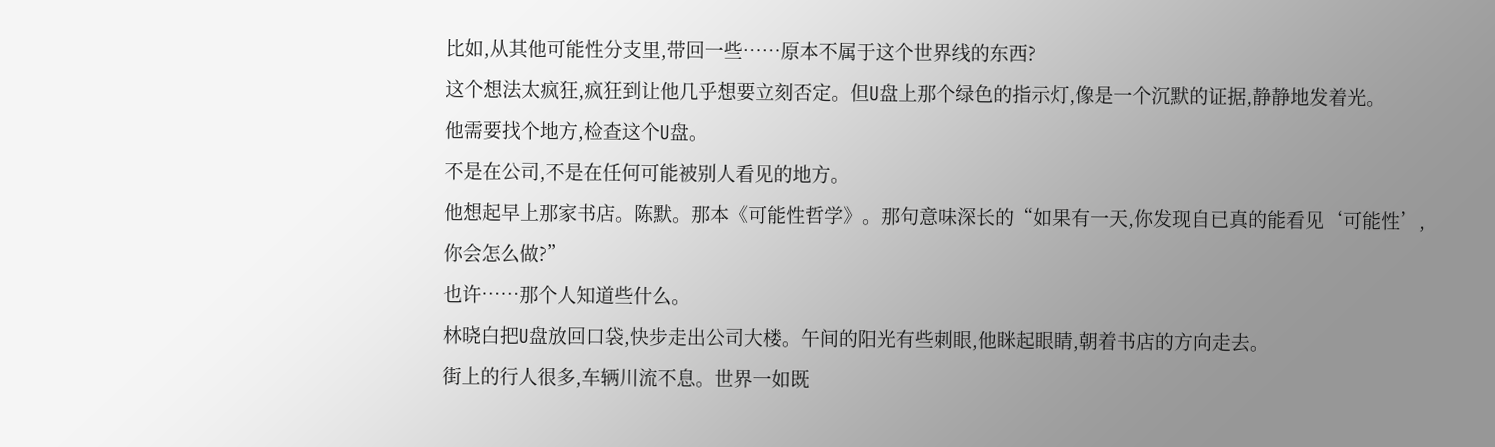比如,从其他可能性分支里,带回一些……原本不属于这个世界线的东西?
这个想法太疯狂,疯狂到让他几乎想要立刻否定。但U盘上那个绿色的指示灯,像是一个沉默的证据,静静地发着光。
他需要找个地方,检查这个U盘。
不是在公司,不是在任何可能被别人看见的地方。
他想起早上那家书店。陈默。那本《可能性哲学》。那句意味深长的“如果有一天,你发现自已真的能看见‘可能性’,你会怎么做?”
也许……那个人知道些什么。
林晓白把U盘放回口袋,快步走出公司大楼。午间的阳光有些刺眼,他眯起眼睛,朝着书店的方向走去。
街上的行人很多,车辆川流不息。世界一如既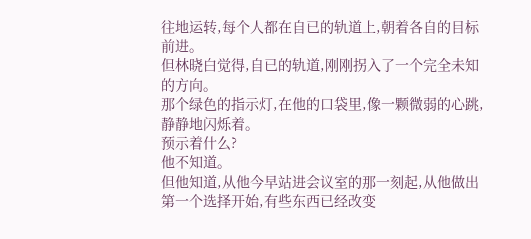往地运转,每个人都在自已的轨道上,朝着各自的目标前进。
但林晓白觉得,自已的轨道,刚刚拐入了一个完全未知的方向。
那个绿色的指示灯,在他的口袋里,像一颗微弱的心跳,静静地闪烁着。
预示着什么?
他不知道。
但他知道,从他今早站进会议室的那一刻起,从他做出第一个选择开始,有些东西已经改变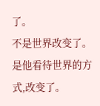了。
不是世界改变了。
是他看待世界的方式,改变了。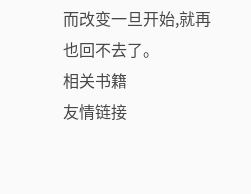而改变一旦开始,就再也回不去了。
相关书籍
友情链接